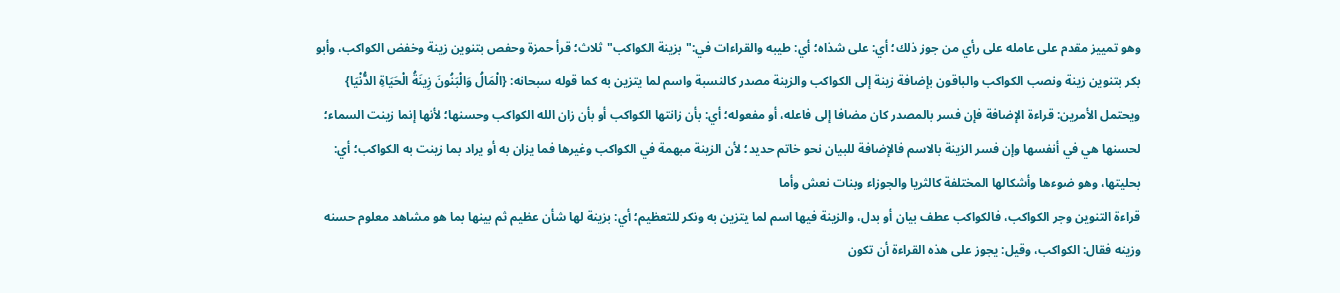وهو تمييز مقدم على عامله على رأي من جوز ذلك؛ أي: على شذاه؛ أي: طيبه والقراءات في:"بزينة الكواكب"ثلاث؛ قرأ حمزة وحفص بتنوين زينة وخفض الكواكب، وأبو بكر بتنوين زينة ونصب الكواكب والباقون بإضافة زينة إلى الكواكب والزينة مصدر كالنسبة واسم لما يتزين به كما قوله سبحانه: {الْمَالُ وَالْبَنُونَ زِينَةُ الْحَيَاةِ الدُّنْيَا} ويحتمل الأمرين: قراءة الإضافة فإن فسر بالمصدر كان مضافا إلى فاعله، أو مفعوله؛ أي: بأن زانتها الكواكب أو بأن زان الله الكواكب وحسنها؛ لأنها إنما زينت السماء؛ لحسنها هي في أنفسها وإن فسر الزينة بالاسم فالإضافة للبيان نحو خاتم حديد؛ لأن الزينة مبهمة في الكواكب وغيرها فما يزان به أو يراد بما زينت به الكواكب؛ أي: بحليتها، وهو ضوءها وأشكالها المختلفة كالثريا والجوزاء وبنات نعش وأما
قراءة التنوين وجر الكواكب، فالكواكب عطف بيان أو بدل، والزينة فيها اسم لما يتزين به ونكر للتعظيم؛ أي: بزينة لها شأن عظيم ثم بينها بما هو مشاهد معلوم حسنه وزينه فقال: الكواكب، وقيل: يجوز على هذه القراءة أن تكون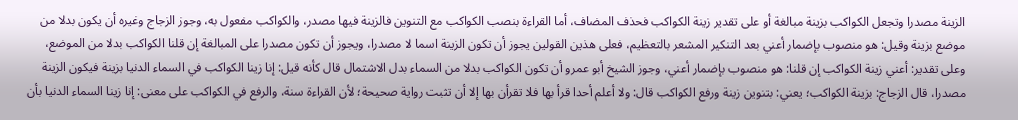الزينة مصدرا وتجعل الكواكب بزينة مبالغة أو على تقدير زينة الكواكب فحذف المضاف، أما القراءة بنصب الكواكب مع التنوين فالزينة فيها مصدر، والكواكب مفعول به، وجوز الزجاج وغيره أن يكون بدلا من موضع بزينة وقيل: هو منصوب بإضمار أعني بعد التنكير المشعر بالتعظيم، فعلى هذين القولين يجوز أن تكون الزينة اسما لا مصدرا، ويجوز أن تكون مصدرا على المبالغة إن قلنا الكواكب بدلا من الموضع، وعلى تقدير: أعني زينة الكواكب إن قلنا: هو منصوب بإضمار أعني، وجوز الشيخ أبو عمرو أن تكون الكواكب بدلا من السماء بدل الاشتمال قال كأنه قيل: إنا زينا الكواكب في السماء الدنيا بزينة فيكون الزينة مصدرا، قال الزجاج: بزينة الكواكب؛ يعني: بتنوين زينة ورفع الكواكب قال: ولا أعلم أحدا قرأ بها فلا تقرأن بها إلا أن تثبت رواية صحيحة؛ لأن القراءة سنة، والرفع في الكواكب على معنى: إنا زينا السماء الدنيا بأن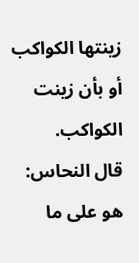زينتها الكواكب أو بأن زينت الكواكب.
قال النحاس: هو على ما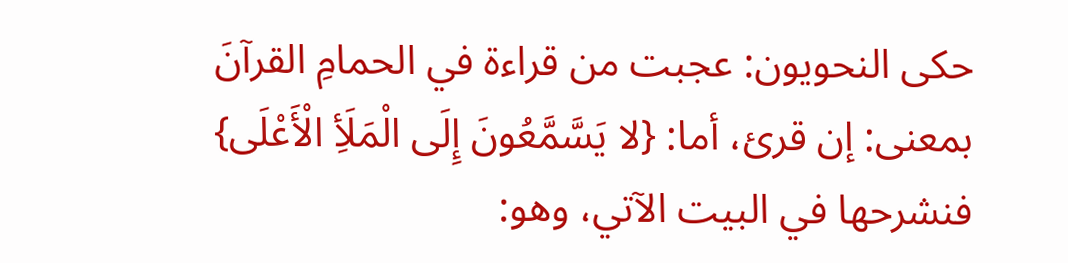حكى النحويون: عجبت من قراءة في الحمامِ القرآنَ بمعنى: إن قرئ، أما: {لا يَسَّمَّعُونَ إِلَى الْمَلَأِ الْأَعْلَى} فنشرحها في البيت الآتي، وهو: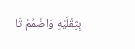بِثِقْلَيْهِ وَاضْمُمْ تَا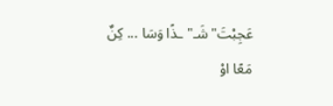عَجِبْتَ"شَـ"ـذًا وَسَا ... كِنٌ مَعًا اوْ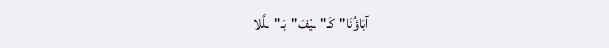آبَاؤُنَا"كَـ"ـيْفَ"بَـ"ـلَّلا